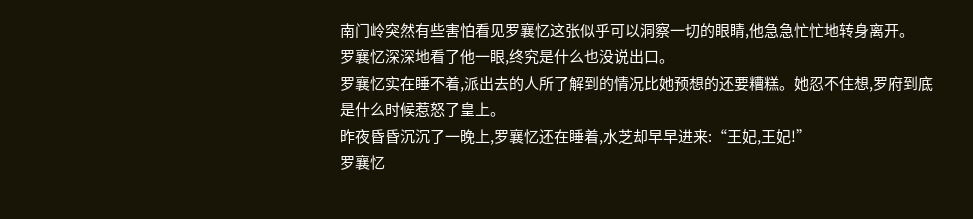南门岭突然有些害怕看见罗襄忆这张似乎可以洞察一切的眼睛,他急急忙忙地转身离开。
罗襄忆深深地看了他一眼,终究是什么也没说出口。
罗襄忆实在睡不着,派出去的人所了解到的情况比她预想的还要糟糕。她忍不住想,罗府到底是什么时候惹怒了皇上。
昨夜昏昏沉沉了一晚上,罗襄忆还在睡着,水芝却早早进来:“王妃,王妃!”
罗襄忆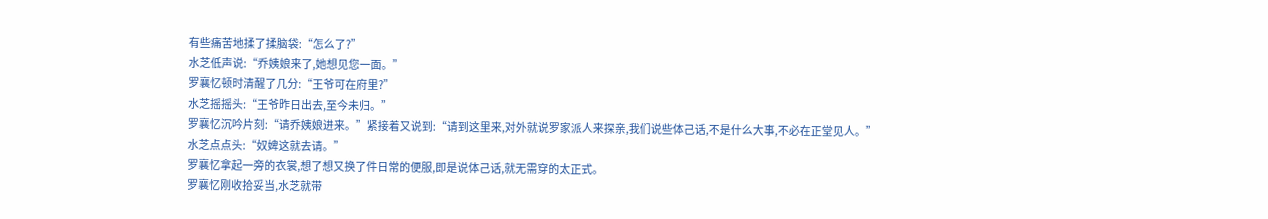有些痛苦地揉了揉脑袋:“怎么了?”
水芝低声说:“乔姨娘来了,她想见您一面。”
罗襄忆顿时清醒了几分:“王爷可在府里?”
水芝摇摇头:“王爷昨日出去,至今未归。”
罗襄忆沉吟片刻:“请乔姨娘进来。”紧接着又说到:“请到这里来,对外就说罗家派人来探亲,我们说些体己话,不是什么大事,不必在正堂见人。”
水芝点点头:“奴婢这就去请。”
罗襄忆拿起一旁的衣裳,想了想又换了件日常的便服,即是说体己话,就无需穿的太正式。
罗襄忆刚收拾妥当,水芝就带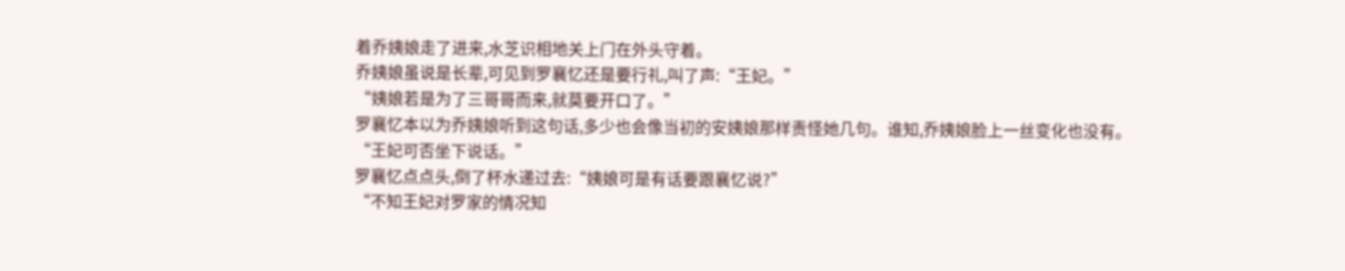着乔姨娘走了进来,水芝识相地关上门在外头守着。
乔姨娘虽说是长辈,可见到罗襄忆还是要行礼,叫了声:“王妃。”
“姨娘若是为了三哥哥而来,就莫要开口了。”
罗襄忆本以为乔姨娘听到这句话,多少也会像当初的安姨娘那样责怪她几句。谁知,乔姨娘脸上一丝变化也没有。
“王妃可否坐下说话。”
罗襄忆点点头,倒了杯水递过去:“姨娘可是有话要跟襄忆说?”
“不知王妃对罗家的情况知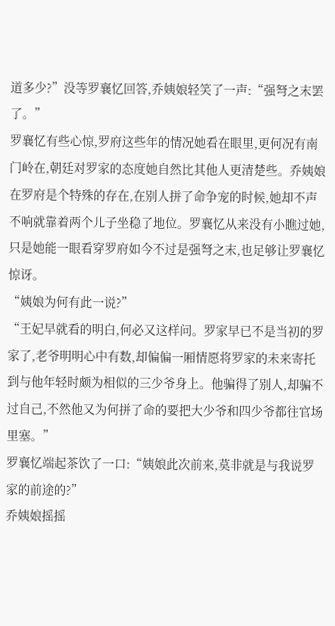道多少?”没等罗襄忆回答,乔姨娘轻笑了一声:“强弩之末罢了。”
罗襄忆有些心惊,罗府这些年的情况她看在眼里,更何况有南门岭在,朝廷对罗家的态度她自然比其他人更清楚些。乔姨娘在罗府是个特殊的存在,在别人拼了命争宠的时候,她却不声不响就靠着两个儿子坐稳了地位。罗襄忆从来没有小瞧过她,只是她能一眼看穿罗府如今不过是强弩之末,也足够让罗襄忆惊讶。
“姨娘为何有此一说?”
“王妃早就看的明白,何必又这样问。罗家早已不是当初的罗家了,老爷明明心中有数,却偏偏一厢情愿将罗家的未来寄托到与他年轻时颇为相似的三少爷身上。他骗得了别人,却骗不过自己,不然他又为何拼了命的要把大少爷和四少爷都往官场里塞。”
罗襄忆端起茶饮了一口:“姨娘此次前来,莫非就是与我说罗家的前途的?”
乔姨娘摇摇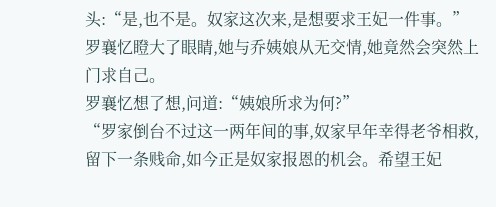头:“是,也不是。奴家这次来,是想要求王妃一件事。”
罗襄忆瞪大了眼睛,她与乔姨娘从无交情,她竟然会突然上门求自己。
罗襄忆想了想,问道:“姨娘所求为何?”
“罗家倒台不过这一两年间的事,奴家早年幸得老爷相救,留下一条贱命,如今正是奴家报恩的机会。希望王妃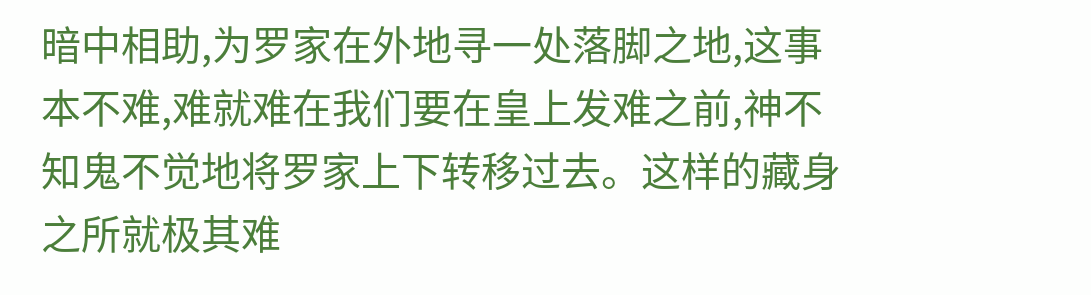暗中相助,为罗家在外地寻一处落脚之地,这事本不难,难就难在我们要在皇上发难之前,神不知鬼不觉地将罗家上下转移过去。这样的藏身之所就极其难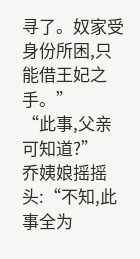寻了。奴家受身份所困,只能借王妃之手。”
“此事,父亲可知道?”
乔姨娘摇摇头:“不知,此事全为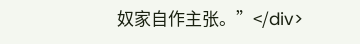奴家自作主张。”</div>